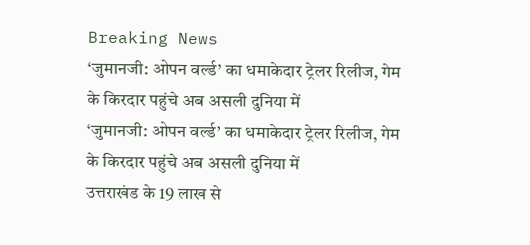Breaking News
‘जुमानजी: ओपन वर्ल्ड’ का धमाकेदार ट्रेलर रिलीज, गेम के किरदार पहुंचे अब असली दुनिया में
‘जुमानजी: ओपन वर्ल्ड’ का धमाकेदार ट्रेलर रिलीज, गेम के किरदार पहुंचे अब असली दुनिया में
उत्तराखंड के 19 लाख से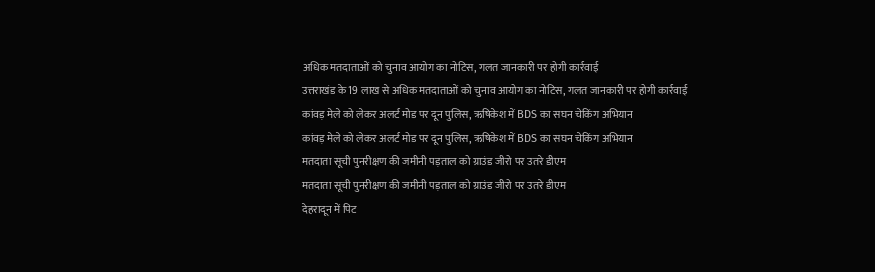अधिक मतदाताओं को चुनाव आयोग का नोटिस, गलत जानकारी पर होगी कार्रवाई
उत्तराखंड के 19 लाख से अधिक मतदाताओं को चुनाव आयोग का नोटिस, गलत जानकारी पर होगी कार्रवाई
कांवड़ मेले को लेकर अलर्ट मोड पर दून पुलिस, ऋषिकेश में BDS का सघन चेकिंग अभियान
कांवड़ मेले को लेकर अलर्ट मोड पर दून पुलिस, ऋषिकेश में BDS का सघन चेकिंग अभियान
मतदाता सूची पुनरीक्षण की जमीनी पड़ताल को ग्राउंड जीरो पर उतरे डीएम
मतदाता सूची पुनरीक्षण की जमीनी पड़ताल को ग्राउंड जीरो पर उतरे डीएम
देहरादून में पिट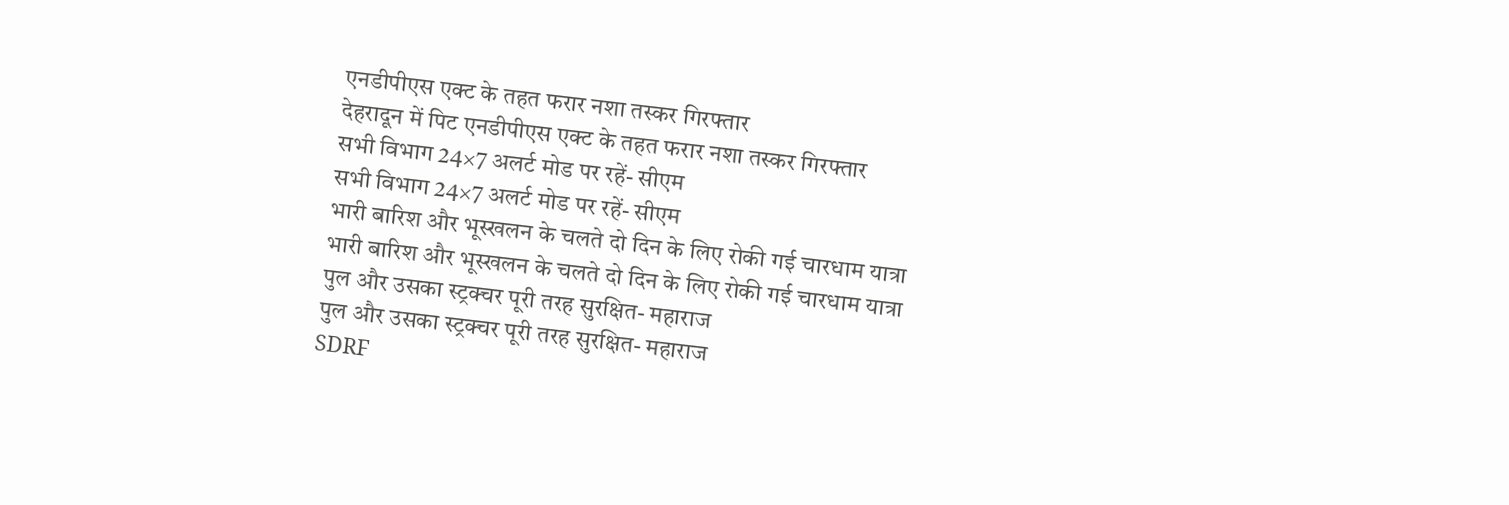एनडीपीएस एक्ट के तहत फरार नशा तस्कर गिरफ्तार
देहरादून में पिट एनडीपीएस एक्ट के तहत फरार नशा तस्कर गिरफ्तार
सभी विभाग 24×7 अलर्ट मोड पर रहें- सीएम
सभी विभाग 24×7 अलर्ट मोड पर रहें- सीएम
भारी बारिश और भूस्खलन के चलते दो दिन के लिए रोकी गई चारधाम यात्रा
भारी बारिश और भूस्खलन के चलते दो दिन के लिए रोकी गई चारधाम यात्रा
पुल और उसका स्ट्रक्चर पूरी तरह सुरक्षित- महाराज
पुल और उसका स्ट्रक्चर पूरी तरह सुरक्षित- महाराज
SDRF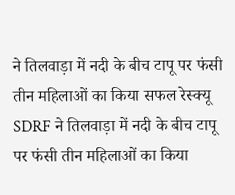ने तिलवाड़ा में नदी के बीच टापू पर फंसी तीन महिलाओं का किया सफल रेस्क्यू
SDRF ने तिलवाड़ा में नदी के बीच टापू पर फंसी तीन महिलाओं का किया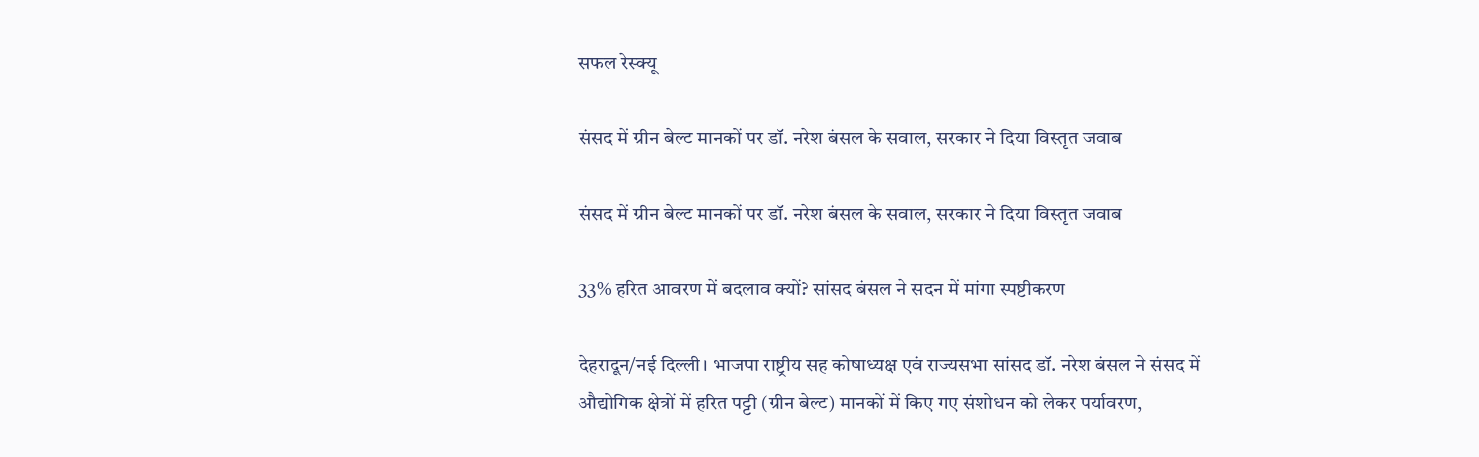सफल रेस्क्यू

संसद में ग्रीन बेल्ट मानकों पर डॉ. नरेश बंसल के सवाल, सरकार ने दिया विस्तृत जवाब

संसद में ग्रीन बेल्ट मानकों पर डॉ. नरेश बंसल के सवाल, सरकार ने दिया विस्तृत जवाब

33% हरित आवरण में बदलाव क्यों? सांसद बंसल ने सदन में मांगा स्पष्टीकरण

देहरादून/नई दिल्ली। भाजपा राष्ट्रीय सह कोषाध्यक्ष एवं राज्यसभा सांसद डॉ. नरेश बंसल ने संसद में औद्योगिक क्षेत्रों में हरित पट्टी (ग्रीन बेल्ट) मानकों में किए गए संशोधन को लेकर पर्यावरण,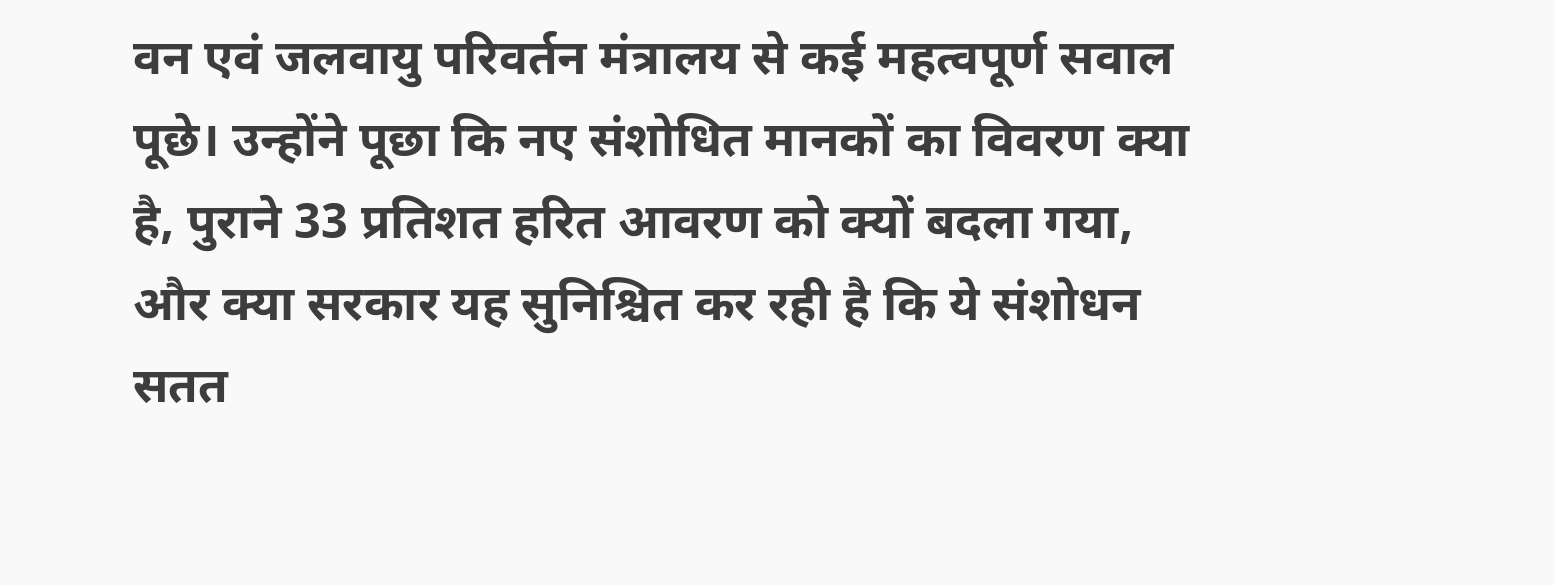वन एवं जलवायु परिवर्तन मंत्रालय से कई महत्वपूर्ण सवाल पूछे। उन्होंने पूछा कि नए संशोधित मानकों का विवरण क्या है, पुराने 33 प्रतिशत हरित आवरण को क्यों बदला गया, और क्या सरकार यह सुनिश्चित कर रही है कि ये संशोधन सतत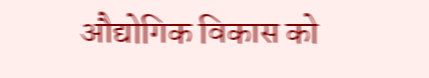औद्योगिक विकास को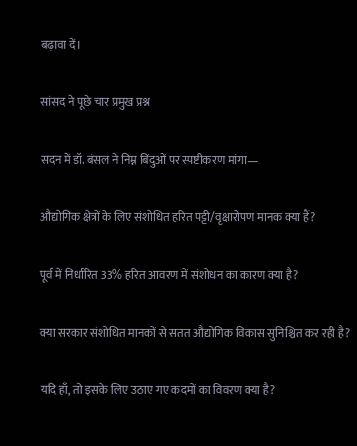बढ़ावा दें।

सांसद ने पूछे चार प्रमुख प्रश्न

सदन में डॉ. बंसल ने निम्न बिंदुओं पर स्पष्टीकरण मांगा—

औद्योगिक क्षेत्रों के लिए संशोधित हरित पट्टी/वृक्षारोपण मानक क्या हैं?

पूर्व में निर्धारित 33% हरित आवरण में संशोधन का कारण क्या है?

क्या सरकार संशोधित मानकों से सतत औद्योगिक विकास सुनिश्चित कर रही है?

यदि हाँ, तो इसके लिए उठाए गए कदमों का विवरण क्या है?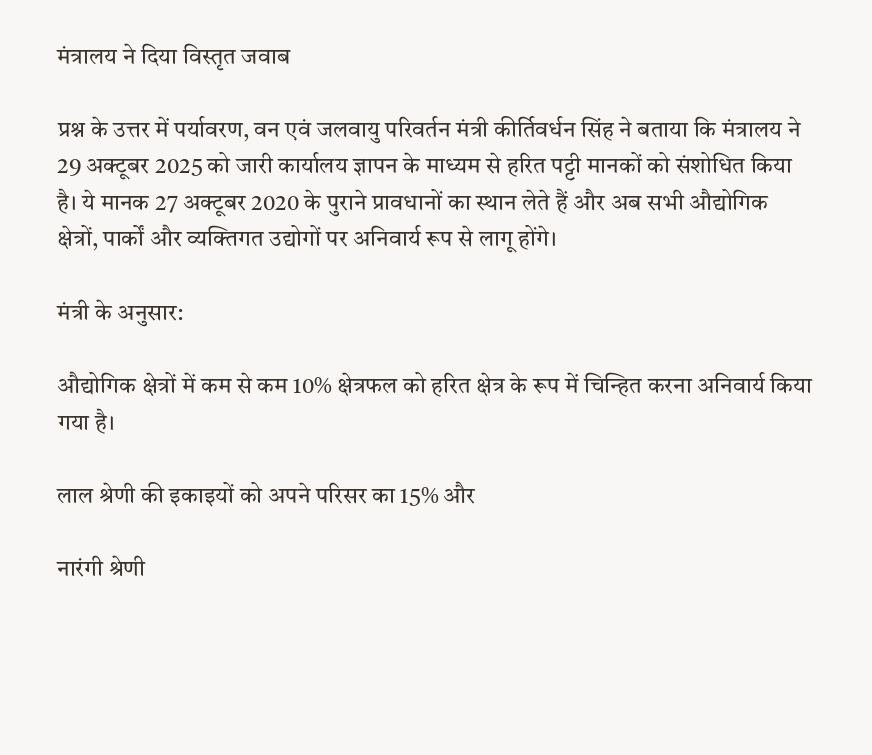मंत्रालय ने दिया विस्तृत जवाब

प्रश्न के उत्तर में पर्यावरण, वन एवं जलवायु परिवर्तन मंत्री कीर्तिवर्धन सिंह ने बताया कि मंत्रालय ने 29 अक्टूबर 2025 को जारी कार्यालय ज्ञापन के माध्यम से हरित पट्टी मानकों को संशोधित किया है। ये मानक 27 अक्टूबर 2020 के पुराने प्रावधानों का स्थान लेते हैं और अब सभी औद्योगिक क्षेत्रों, पार्कों और व्यक्तिगत उद्योगों पर अनिवार्य रूप से लागू होंगे।

मंत्री के अनुसार:

औद्योगिक क्षेत्रों में कम से कम 10% क्षेत्रफल को हरित क्षेत्र के रूप में चिन्हित करना अनिवार्य किया गया है।

लाल श्रेणी की इकाइयों को अपने परिसर का 15% और

नारंगी श्रेणी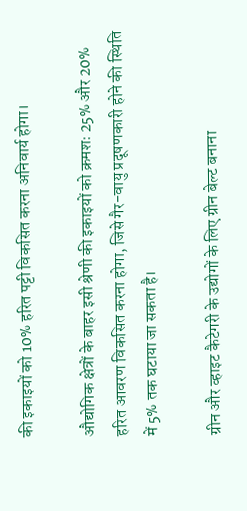की इकाइयों को 10% हरित पट्टी विकसित करना अनिवार्य होगा।

औद्योगिक क्षेत्रों के बाहर इसी श्रेणी की इकाइयों को क्रमशः 25% और 20% हरित आवरण विकसित करना होगा, जिसे गैर-वायु प्रदूषणकारी होने की स्थिति में 5% तक घटाया जा सकता है।

ग्रीन और व्हाइट कैटेगरी के उद्योगों के लिए ग्रीन बेल्ट बनाना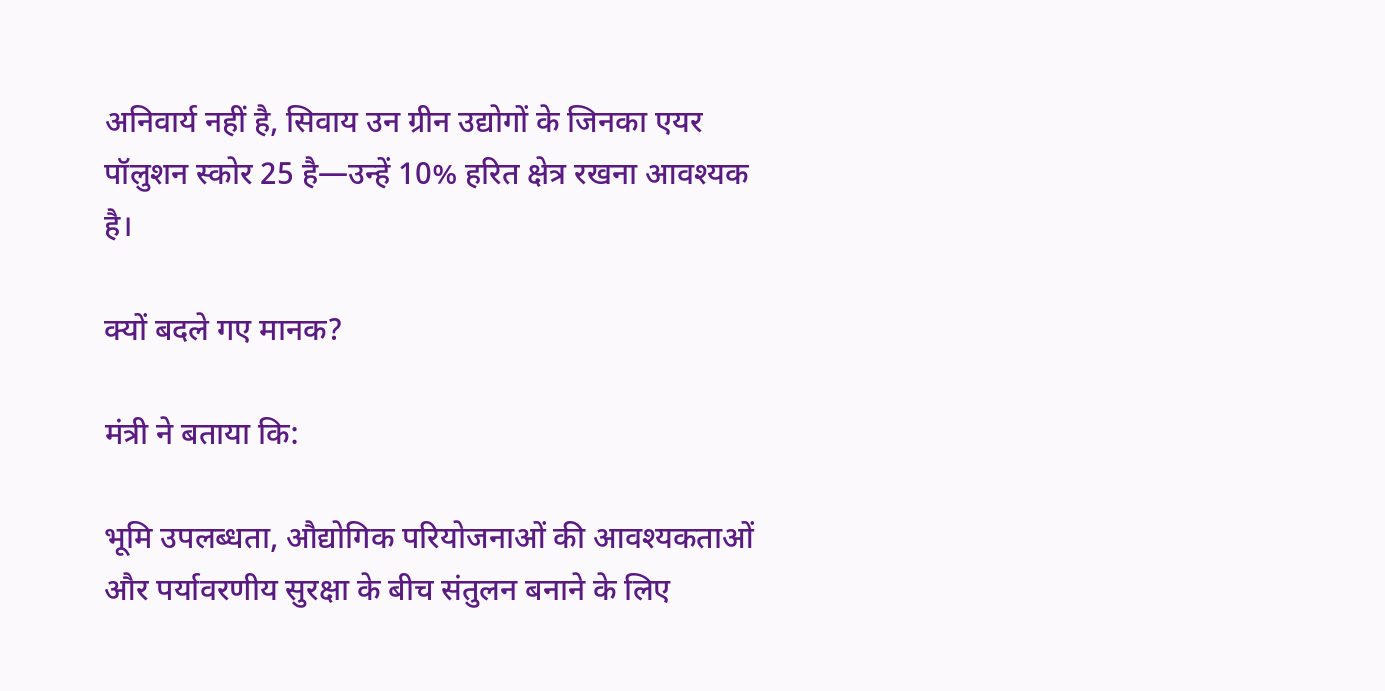अनिवार्य नहीं है, सिवाय उन ग्रीन उद्योगों के जिनका एयर पॉलुशन स्कोर 25 है—उन्हें 10% हरित क्षेत्र रखना आवश्यक है।

क्यों बदले गए मानक?

मंत्री ने बताया कि:

भूमि उपलब्धता, औद्योगिक परियोजनाओं की आवश्यकताओं और पर्यावरणीय सुरक्षा के बीच संतुलन बनाने के लिए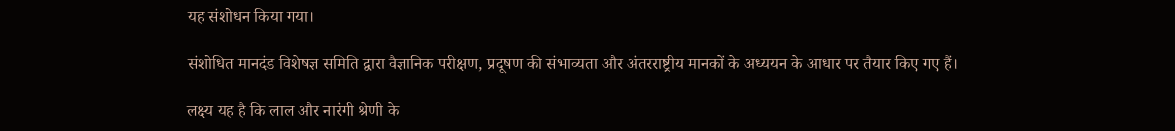यह संशोधन किया गया।

संशोधित मानदंड विशेषज्ञ समिति द्वारा वैज्ञानिक परीक्षण, प्रदूषण की संभाव्यता और अंतरराष्ट्रीय मानकों के अध्ययन के आधार पर तैयार किए गए हैं।

लक्ष्य यह है कि लाल और नारंगी श्रेणी के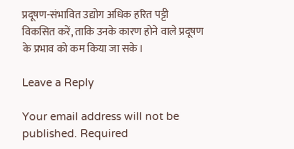प्रदूषण-संभावित उद्योग अधिक हरित पट्टी विकसित करें, ताकि उनके कारण होने वाले प्रदूषण के प्रभाव को कम किया जा सके।

Leave a Reply

Your email address will not be published. Required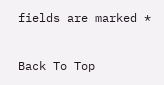fields are marked *

Back To Top